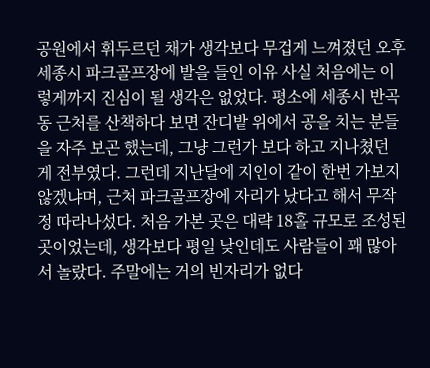공원에서 휘두르던 채가 생각보다 무겁게 느껴졌던 오후
세종시 파크골프장에 발을 들인 이유 사실 처음에는 이렇게까지 진심이 될 생각은 없었다. 평소에 세종시 반곡동 근처를 산책하다 보면 잔디밭 위에서 공을 치는 분들을 자주 보곤 했는데, 그냥 그런가 보다 하고 지나쳤던 게 전부였다. 그런데 지난달에 지인이 같이 한번 가보지 않겠냐며, 근처 파크골프장에 자리가 났다고 해서 무작정 따라나섰다. 처음 가본 곳은 대략 18홀 규모로 조성된 곳이었는데, 생각보다 평일 낮인데도 사람들이 꽤 많아서 놀랐다. 주말에는 거의 빈자리가 없다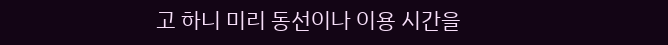고 하니 미리 동선이나 이용 시간을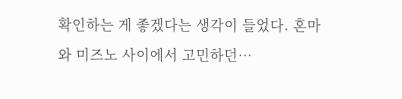확인하는 게 좋겠다는 생각이 들었다. 혼마와 미즈노 사이에서 고민하던…